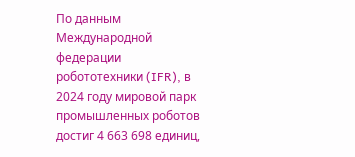По данным Международной федерации робототехники (IFR), в 2024 году мировой парк промышленных роботов достиг 4 663 698 единиц,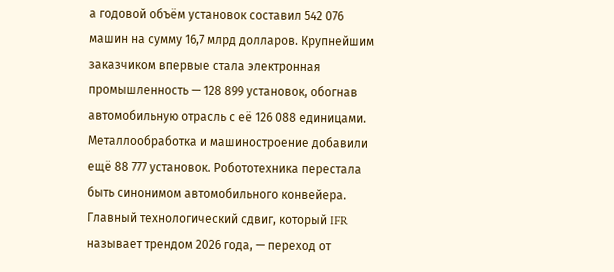а годовой объём установок составил 542 076 машин на сумму 16,7 млрд долларов. Крупнейшим заказчиком впервые стала электронная промышленность — 128 899 установок, обогнав автомобильную отрасль с её 126 088 единицами. Металлообработка и машиностроение добавили ещё 88 777 установок. Робототехника перестала быть синонимом автомобильного конвейера.
Главный технологический сдвиг, который IFR называет трендом 2026 года, — переход от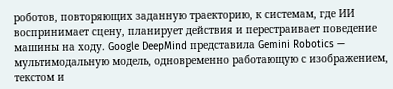роботов, повторяющих заданную траекторию, к системам, где ИИ воспринимает сцену, планирует действия и перестраивает поведение машины на ходу. Google DeepMind представила Gemini Robotics — мультимодальную модель, одновременно работающую с изображением, текстом и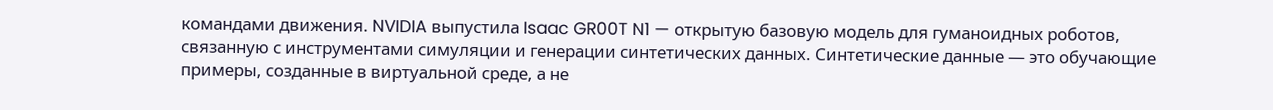командами движения. NVIDIA выпустила Isaac GR00T N1 — открытую базовую модель для гуманоидных роботов, связанную с инструментами симуляции и генерации синтетических данных. Синтетические данные — это обучающие примеры, созданные в виртуальной среде, а не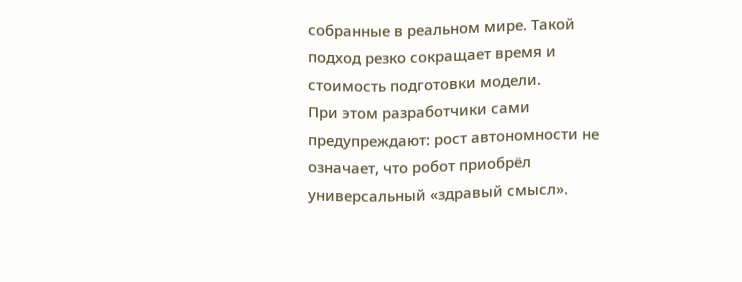собранные в реальном мире. Такой подход резко сокращает время и стоимость подготовки модели.
При этом разработчики сами предупреждают: рост автономности не означает, что робот приобрёл универсальный «здравый смысл».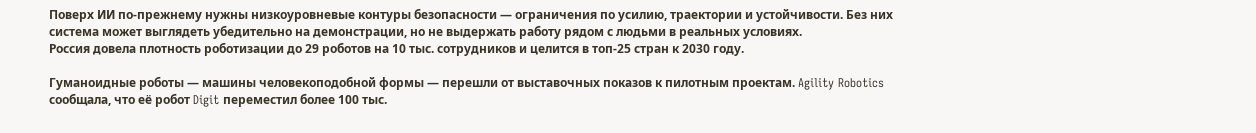Поверх ИИ по-прежнему нужны низкоуровневые контуры безопасности — ограничения по усилию, траектории и устойчивости. Без них система может выглядеть убедительно на демонстрации, но не выдержать работу рядом с людьми в реальных условиях.
Россия довела плотность роботизации до 29 роботов на 10 тыс. сотрудников и целится в топ-25 стран к 2030 году.

Гуманоидные роботы — машины человекоподобной формы — перешли от выставочных показов к пилотным проектам. Agility Robotics сообщала, что её робот Digit переместил более 100 тыс.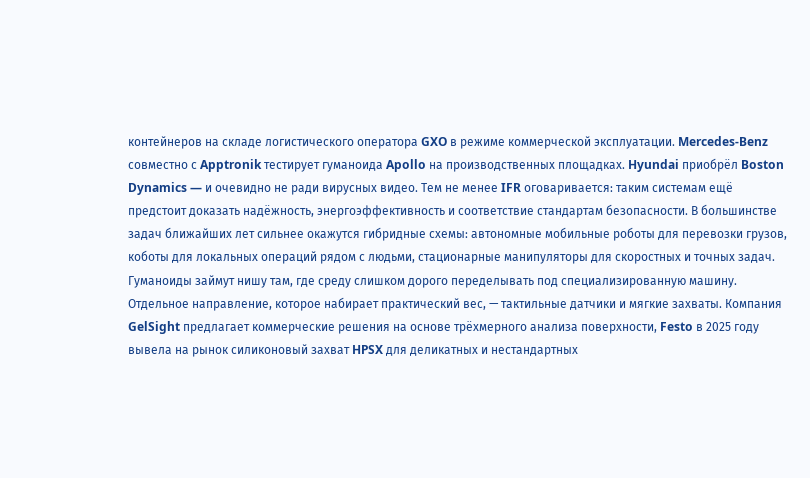контейнеров на складе логистического оператора GXO в режиме коммерческой эксплуатации. Mercedes-Benz совместно с Apptronik тестирует гуманоида Apollo на производственных площадках. Hyundai приобрёл Boston Dynamics — и очевидно не ради вирусных видео. Тем не менее IFR оговаривается: таким системам ещё предстоит доказать надёжность, энергоэффективность и соответствие стандартам безопасности. В большинстве задач ближайших лет сильнее окажутся гибридные схемы: автономные мобильные роботы для перевозки грузов, коботы для локальных операций рядом с людьми, стационарные манипуляторы для скоростных и точных задач. Гуманоиды займут нишу там, где среду слишком дорого переделывать под специализированную машину.
Отдельное направление, которое набирает практический вес, — тактильные датчики и мягкие захваты. Компания GelSight предлагает коммерческие решения на основе трёхмерного анализа поверхности, Festo в 2025 году вывела на рынок силиконовый захват HPSX для деликатных и нестандартных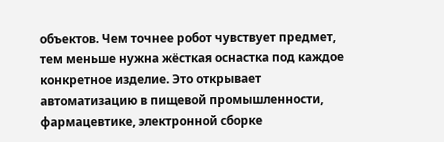объектов. Чем точнее робот чувствует предмет, тем меньше нужна жёсткая оснастка под каждое конкретное изделие. Это открывает автоматизацию в пищевой промышленности, фармацевтике, электронной сборке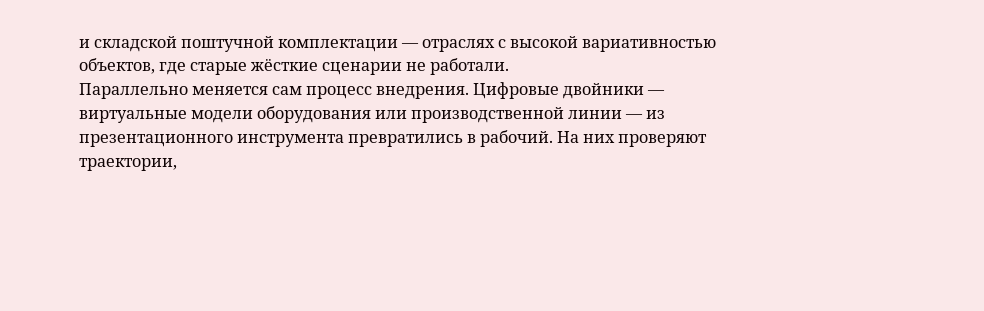и складской поштучной комплектации — отраслях с высокой вариативностью объектов, где старые жёсткие сценарии не работали.
Параллельно меняется сам процесс внедрения. Цифровые двойники — виртуальные модели оборудования или производственной линии — из презентационного инструмента превратились в рабочий. На них проверяют траектории,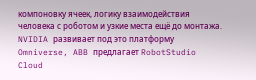компоновку ячеек, логику взаимодействия человека с роботом и узкие места ещё до монтажа. NVIDIA развивает под это платформу Omniverse, ABB предлагает RobotStudio Cloud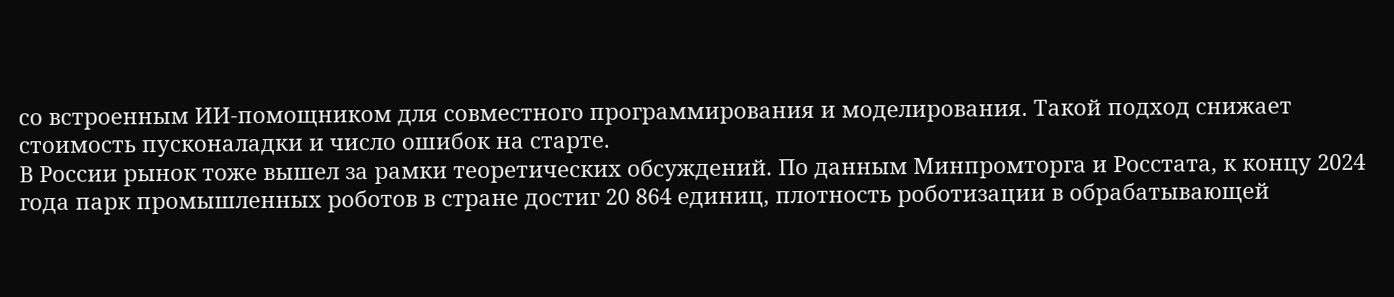со встроенным ИИ-помощником для совместного программирования и моделирования. Такой подход снижает стоимость пусконаладки и число ошибок на старте.
В России рынок тоже вышел за рамки теоретических обсуждений. По данным Минпромторга и Росстата, к концу 2024 года парк промышленных роботов в стране достиг 20 864 единиц, плотность роботизации в обрабатывающей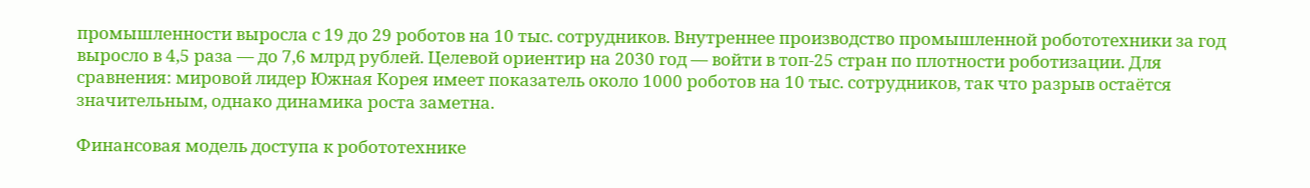промышленности выросла с 19 до 29 роботов на 10 тыс. сотрудников. Внутреннее производство промышленной робототехники за год выросло в 4,5 раза — до 7,6 млрд рублей. Целевой ориентир на 2030 год — войти в топ-25 стран по плотности роботизации. Для сравнения: мировой лидер Южная Корея имеет показатель около 1000 роботов на 10 тыс. сотрудников, так что разрыв остаётся значительным, однако динамика роста заметна.

Финансовая модель доступа к робототехнике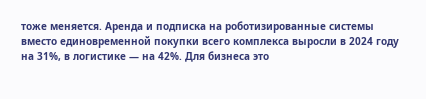тоже меняется. Аренда и подписка на роботизированные системы вместо единовременной покупки всего комплекса выросли в 2024 году на 31%, в логистике — на 42%. Для бизнеса это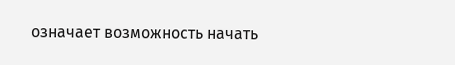означает возможность начать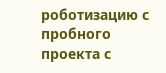роботизацию с пробного проекта с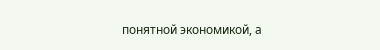понятной экономикой, а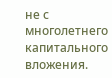не с многолетнего капитального вложения.